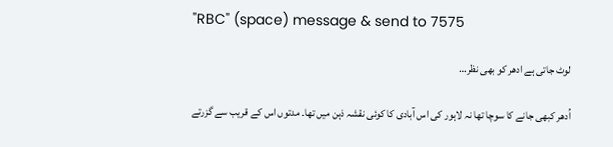"RBC" (space) message & send to 7575

لوٹ جاتی ہے ادھر کو بھی نظر…

اُدھر کبھی جانے کا سوچا تھا نہ لاہور کی اس آبادی کا کوئی نقشہ ذہن میں تھا۔ مدتوں اس کے قریب سے گزرتے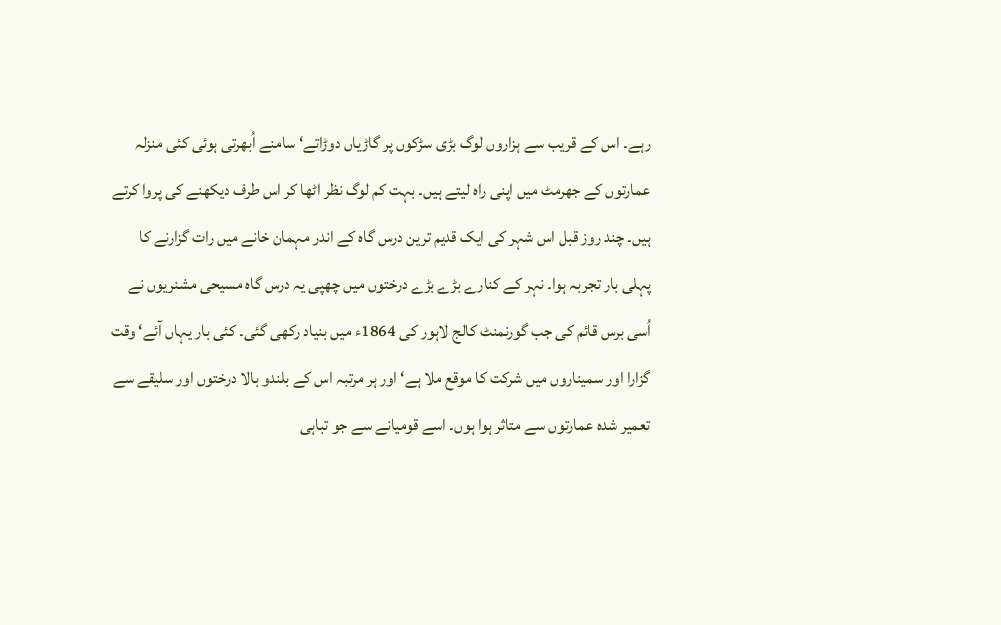رہے۔ اس کے قریب سے ہزاروں لوگ بڑی سڑکوں پر گاڑیاں دوڑاتے‘ سامنے اُبھرتی ہوئی کئی منزلہ عمارتوں کے جھرمٹ میں اپنی راہ لیتے ہیں۔ بہت کم لوگ نظر اٹھا کر اس طرف دیکھنے کی پروا کرتے ہیں۔ چند روز قبل اس شہر کی ایک قدیم ترین درس گاہ کے اندر مہمان خانے میں رات گزارنے کا پہلی بار تجربہ ہوا۔ نہر کے کنارے بڑے بڑے درختوں میں چھپی یہ درس گاہ مسیحی مشنریوں نے اُسی برس قائم کی جب گورنمنٹ کالج لاہور کی 1864ء میں بنیاد رکھی گئی۔ کئی بار یہاں آئے‘ وقت گزارا اور سمیناروں میں شرکت کا موقع ملا ہے‘ اور ہر مرتبہ اس کے بلندو بالا درختوں اور سلیقے سے تعمیر شدہ عمارتوں سے متاثر ہوا ہوں۔ اسے قومیانے سے جو تباہی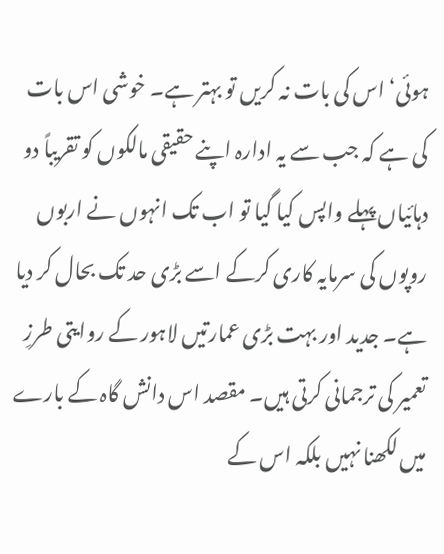ہوئی‘ اس کی بات نہ کریں تو بہتر ہے۔ خوشی اس بات کی ہے کہ جب سے یہ ادارہ اپنے حقیقی مالکوں کو تقریباً دو دہائیاں پہلے واپس کیا گیا تو اب تک انہوں نے اربوں روپوں کی سرمایہ کاری کرکے اسے بڑی حد تک بحال کر دیا ہے۔ جدید اور بہت بڑی عمارتیں لاہور کے روایتی طرزِ تعمیر کی ترجمانی کرتی ہیں۔ مقصد اس دانش گاہ کے بارے میں لکھنا نہیں بلکہ اس کے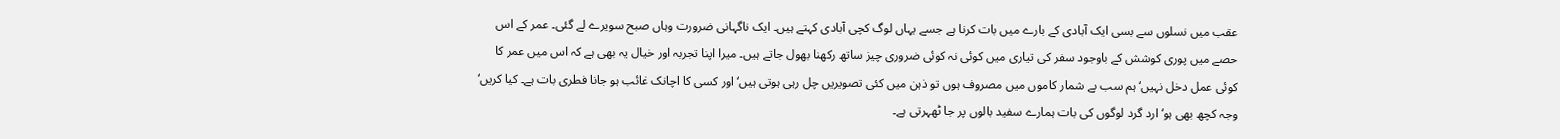عقب میں نسلوں سے بسی ایک آبادی کے بارے میں بات کرنا ہے جسے یہاں لوگ کچی آبادی کہتے ہیں۔ ایک ناگہانی ضرورت وہاں صبح سویرے لے گئی۔ عمر کے اس حصے میں پوری کوشش کے باوجود سفر کی تیاری میں کوئی نہ کوئی ضروری چیز ساتھ رکھنا بھول جاتے ہیں۔ میرا اپنا تجربہ اور خیال یہ بھی ہے کہ اس میں عمر کا کوئی عمل دخل نہیں‘ ہم سب بے شمار کاموں میں مصروف ہوں تو ذہن میں کئی تصویریں چل رہی ہوتی ہیں‘ اور کسی کا اچانک غائب ہو جانا فطری بات ہے۔ کیا کریں‘ وجہ کچھ بھی ہو‘ ارد گرد لوگوں کی بات ہمارے سفید بالوں پر جا ٹھہرتی ہے۔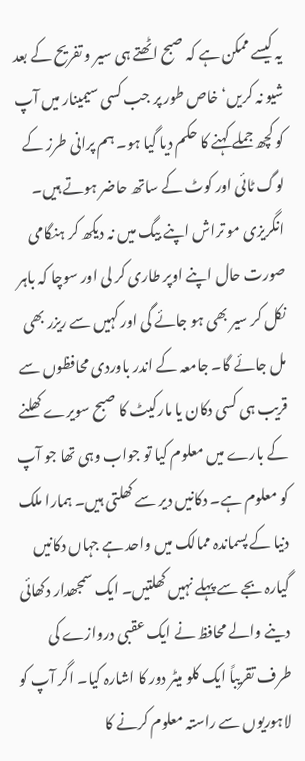یہ کیسے ممکن ہے کہ صبح اٹھتے ہی سیر و تفریح کے بعد شیو نہ کریں‘ خاص طور پر جب کسی سیمینار میں آپ کو کچھ جملے کہنے کا حکم دیا گیا ہو۔ ہم پرانی طرز کے لوگ ٹائی اور کوٹ کے ساتھ حاضر ہوتے ہیں۔ انگریزی مو تراش اپنے بیگ میں نہ دیکھ کر ہنگامی صورت حال اپنے اوپر طاری کر لی اور سوچا کہ باہر نکل کر سیر بھی ہو جائے گی اور کہیں سے ریزر بھی مل جائے گا۔ جامعہ کے اندر باوردی محافظوں سے قریب ہی کسی دکان یا مارکیٹ کا صبح سویرے کھلنے کے بارے میں معلوم کیا تو جواب وہی تھا جو آپ کو معلوم ہے۔ دکانیں دیر سے کھلتی ہیں۔ ہمارا ملک دنیا کے پسماندہ ممالک میں واحد ہے جہاں دکانیں گیارہ بجے سے پہلے نہیں کھلتیں۔ ایک سمجھدار دکھائی دینے والے محافظ نے ایک عقبی دروازے کی طرف تقریباً ایک کلو میٹر دور کا اشارہ کیا۔ اگر آپ کو لاہوریوں سے راستہ معلوم کرنے کا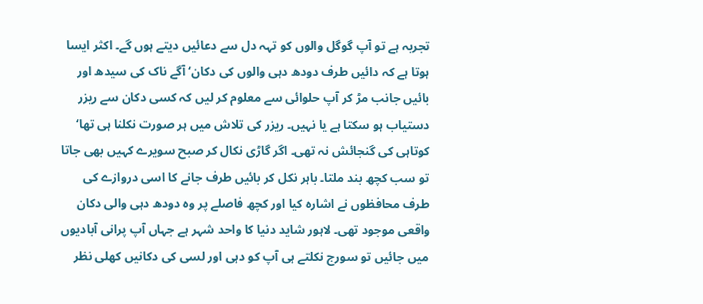تجربہ ہے تو آپ گوگل والوں کو تہہ دل سے دعائیں دیتے ہوں گے۔ اکثر ایسا ہوتا ہے کہ دائیں طرف دودھ دہی والوں کی دکان‘ آگے ناک کی سیدھ اور بائیں جانب مڑ کر آپ حلوائی سے معلوم کر لیں کہ کسی دکان سے ریزر دستیاب ہو سکتا ہے یا نہیں۔ ریزر کی تلاش میں ہر صورت نکلنا ہی تھا‘ کوتاہی کی گنجائش نہ تھی۔ اگر گاڑی نکال کر صبح سویرے کہیں بھی جاتا تو سب کچھ بند ملتا۔ باہر نکل کر بائیں طرف جانے کا اسی دروازے کی طرف محافظوں نے اشارہ کیا اور کچھ فاصلے پر وہ دودھ دہی والی دکان واقعی موجود تھی۔ لاہور شاید دنیا کا واحد شہر ہے جہاں آپ پرانی آبادیوں میں جائیں تو سورج نکلتے ہی آپ کو دہی اور لسی کی دکانیں کھلی نظر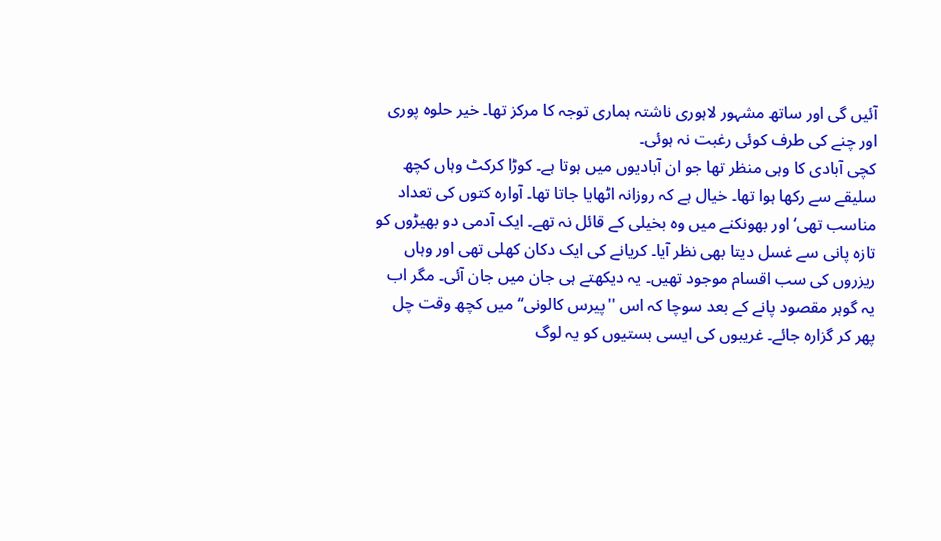آئیں گی اور ساتھ مشہور لاہوری ناشتہ ہماری توجہ کا مرکز تھا۔ خیر حلوہ پوری اور چنے کی طرف کوئی رغبت نہ ہوئی۔
کچی آبادی کا وہی منظر تھا جو ان آبادیوں میں ہوتا ہے۔ کوڑا کرکٹ وہاں کچھ سلیقے سے رکھا ہوا تھا۔ خیال ہے کہ روزانہ اٹھایا جاتا تھا۔ آوارہ کتوں کی تعداد مناسب تھی‘ اور بھونکنے میں وہ بخیلی کے قائل نہ تھے۔ ایک آدمی دو بھیڑوں کو تازہ پانی سے غسل دیتا بھی نظر آیا۔ کریانے کی ایک دکان کھلی تھی اور وہاں ریزروں کی سب اقسام موجود تھیں۔ یہ دیکھتے ہی جان میں جان آئی۔ مگر اب یہ گوہر مقصود پانے کے بعد سوچا کہ اس ''پیرس کالونی‘‘ میں کچھ وقت چل پھر کر گزارہ جائے۔ غریبوں کی ایسی بستیوں کو یہ لوگ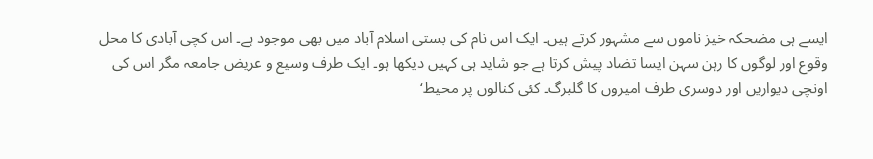ایسے ہی مضحکہ خیز ناموں سے مشہور کرتے ہیں۔ ایک اس نام کی بستی اسلام آباد میں بھی موجود ہے۔ اس کچی آبادی کا محل وقوع اور لوگوں کا رہن سہن ایسا تضاد پیش کرتا ہے جو شاید ہی کہیں دیکھا ہو۔ ایک طرف وسیع و عریض جامعہ مگر اس کی اونچی دیواریں اور دوسری طرف امیروں کا گلبرگ۔ کئی کنالوں پر محیط‘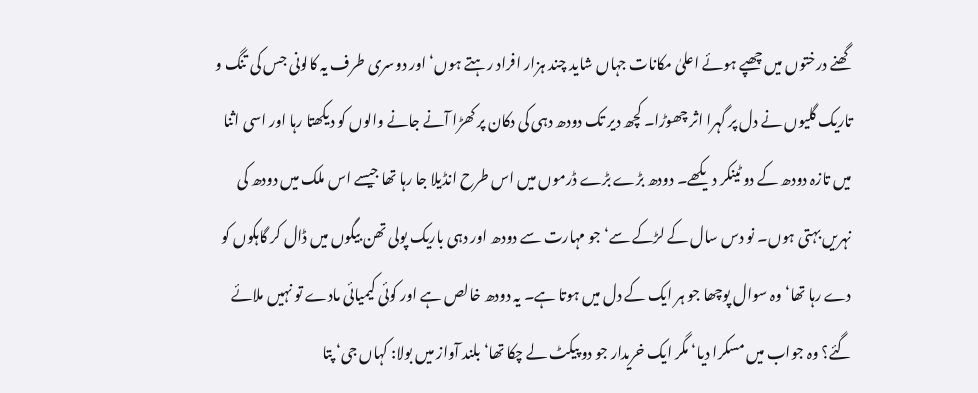گھنے درختوں میں چھپے ہوئے اعلیٰ مکانات جہاں شاید چند ہزار افراد رہتے ہوں‘ اور دوسری طرف یہ کالونی جس کی تنگ و تاریک گلیوں نے دل پر گہرا اثر چھوڑا۔ کچھ دیر تک دودھ دہی کی دکان پر کھڑا آنے جانے والوں کو دیکھتا رہا اور اسی اثنا میں تازہ دودھ کے دو ٹینکر دیکھے۔ دودھ بڑے بڑے ڈرموں میں اس طرح انڈیلا جا رہا تھا جیسے اس ملک میں دودھ کی نہریں بہتی ہوں۔ نو دس سال کے لڑکے سے‘ جو مہارت سے دودھ اور دہی باریک پولی تھن بیگوں میں ڈال کر گاہکوں کو دے رہا تھا‘ وہ سوال پوچھا جو ہر ایک کے دل میں ہوتا ہے۔ یہ دودھ خالص ہے اور کوئی کیمیائی مادے تو نہیں ملائے گئے؟ وہ جواب میں مسکرا دیا‘ مگر ایک خریدار جو دو پیکٹ لے چکا تھا‘ بلند آواز میں بولا: کہاں جی‘ پتا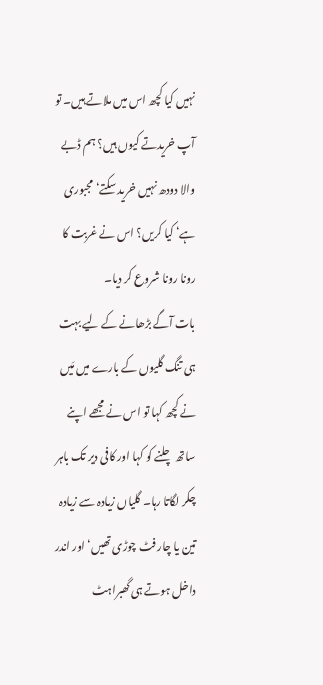نہیں کیا کچھ اس میں ملاتے ہیں۔ تو آپ خریدتے کیوں ہیں؟ ہم ڈبے والا دودھ نہیں خرید سکتے‘ مجبوری ہے‘ کیا کریں؟ اس نے غربت کا رونا رونا شروع کر دیا۔
بات آگے بڑھانے کے لیے بہت ہی تنگ گلیوں کے بارے میں مَیں نے کچھ کہا تو اس نے مجھے اپنے ساتھ چلنے کو کہا اور کافی دیر تک باہر چکر لگاتا رہا۔ گلیاں زیادہ سے زیادہ تین یا چار فٹ چوڑی تھیں‘ اور اندر داخل ہوتے ہی گھبراہٹ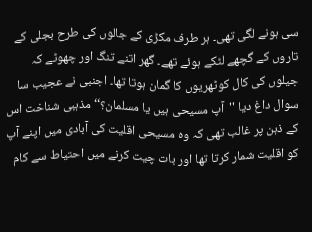سی ہونے لگی تھی۔ ہر طرف مکڑی کے جالوں کی طرح بجلی کے تاروں کے گچھے لٹکے ہوئے تھے۔ گھر اتنے تنگ اور چھوٹے کہ جیلوں کی کال کوٹھریوں کا گمان ہوتا تھا۔ اجنبی نے عجیب سا سوال داغ دیا ''آپ مسیحی ہیں یا مسلمان؟‘‘ مذہبی شناخت اس کے ذہن پر غالب تھی کہ وہ مسیحی اقلیت کی آبادی میں اپنے آپ کو اقلیت شمار کرتا تھا اور بات چیت کرنے میں احتیاط سے کام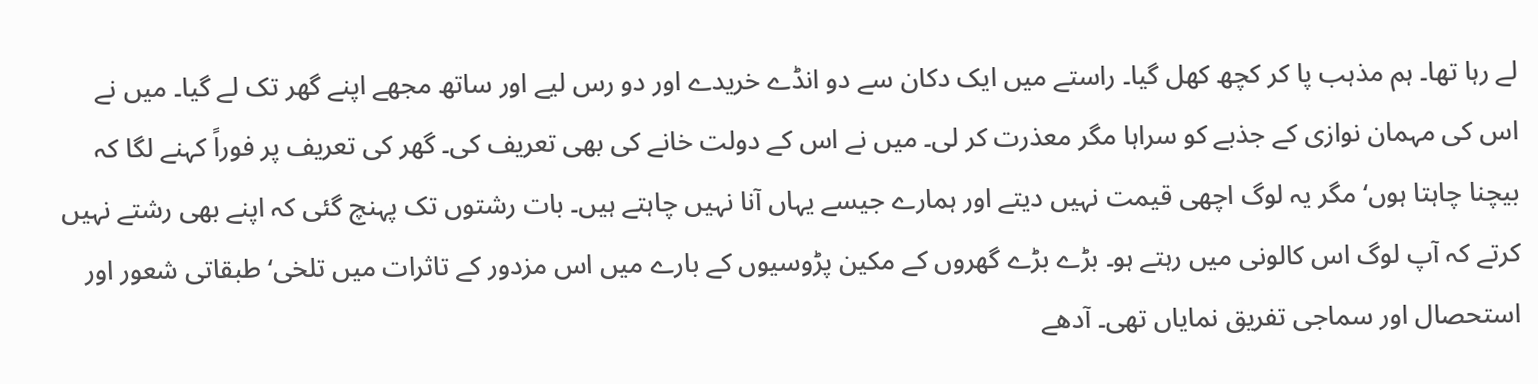لے رہا تھا۔ ہم مذہب پا کر کچھ کھل گیا۔ راستے میں ایک دکان سے دو انڈے خریدے اور دو رس لیے اور ساتھ مجھے اپنے گھر تک لے گیا۔ میں نے اس کی مہمان نوازی کے جذبے کو سراہا مگر معذرت کر لی۔ میں نے اس کے دولت خانے کی بھی تعریف کی۔ گھر کی تعریف پر فوراً کہنے لگا کہ بیچنا چاہتا ہوں‘ مگر یہ لوگ اچھی قیمت نہیں دیتے اور ہمارے جیسے یہاں آنا نہیں چاہتے ہیں۔ بات رشتوں تک پہنچ گئی کہ اپنے بھی رشتے نہیں کرتے کہ آپ لوگ اس کالونی میں رہتے ہو۔ بڑے بڑے گھروں کے مکین پڑوسیوں کے بارے میں اس مزدور کے تاثرات میں تلخی‘ طبقاتی شعور اور استحصال اور سماجی تفریق نمایاں تھی۔ آدھے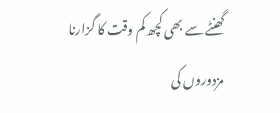گھنٹے سے بھی کچھ کم وقت کا گزارنا مزدوروں کی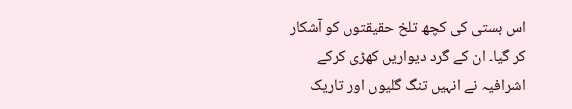اس بستی کی کچھ تلخ حقیقتوں کو آشکار کر گیا۔ ان کے گرد دیواریں کھڑی کرکے اشرافیہ نے انہیں تنگ گلیوں اور تاریک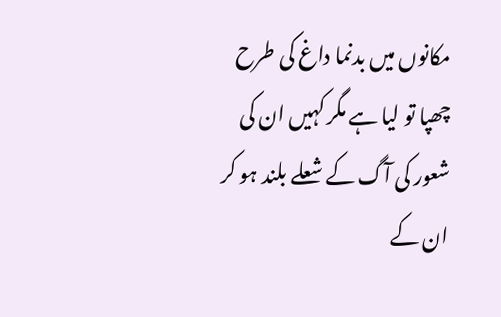مکانوں میں بدنما داغ کی طرح چھپا تو لیا ہے مگر کہیں ان کی شعور کی آگ کے شعلے بلند ہو کر ان کے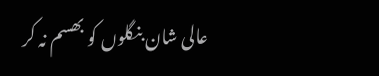عالی شان بنگلوں کو بھسم نہ کر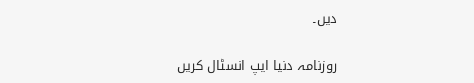دیں۔

روزنامہ دنیا ایپ انسٹال کریں